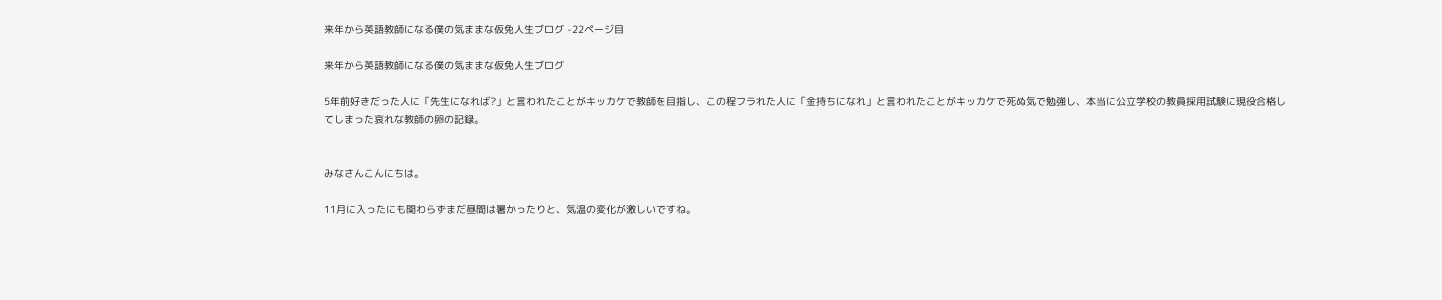来年から英語教師になる僕の気ままな仮免人生ブログ -22ページ目

来年から英語教師になる僕の気ままな仮免人生ブログ

5年前好きだった人に「先生になれば?」と言われたことがキッカケで教師を目指し、この程フラれた人に「金持ちになれ」と言われたことがキッカケで死ぬ気で勉強し、本当に公立学校の教員採用試験に現役合格してしまった哀れな教師の卵の記録。


みなさんこんにちは。

11月に入ったにも関わらずまだ昼間は暑かったりと、気温の変化が激しいですね。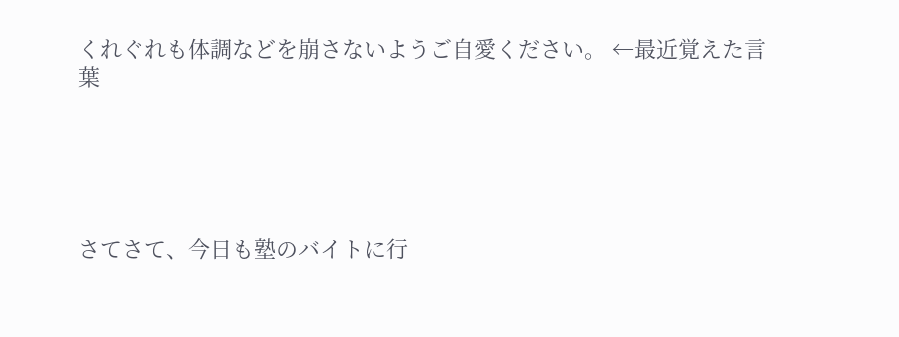くれぐれも体調などを崩さないようご自愛ください。 ←最近覚えた言葉





さてさて、今日も塾のバイトに行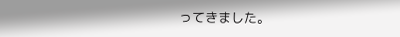ってきました。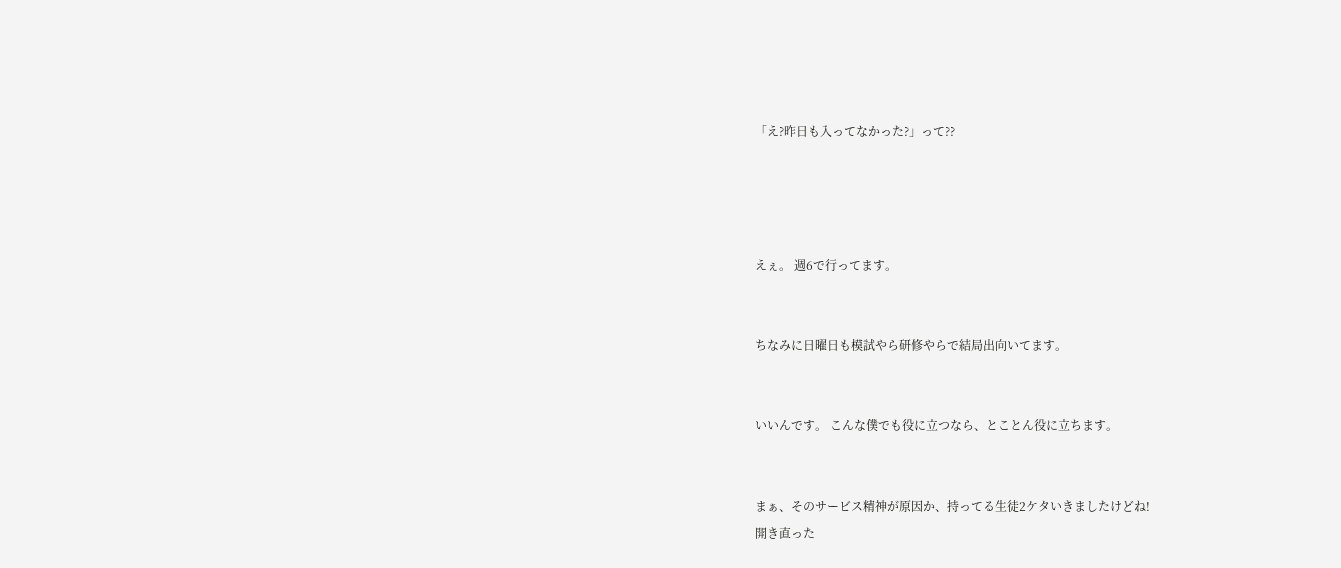「え?昨日も入ってなかった?」って??




えぇ。 週6で行ってます。


ちなみに日曜日も模試やら研修やらで結局出向いてます。


いいんです。 こんな僕でも役に立つなら、とことん役に立ちます。


まぁ、そのサービス精神が原因か、持ってる生徒2ケタいきましたけどね!
開き直った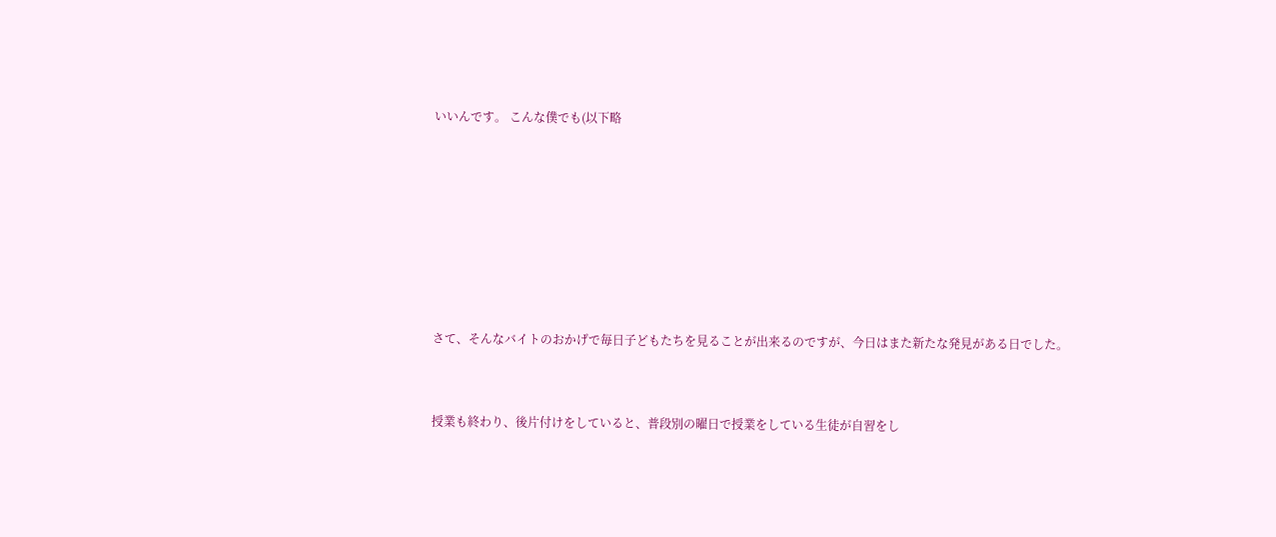いいんです。 こんな僕でも(以下略







さて、そんなバイトのおかげで毎日子どもたちを見ることが出来るのですが、今日はまた新たな発見がある日でした。


授業も終わり、後片付けをしていると、普段別の曜日で授業をしている生徒が自習をし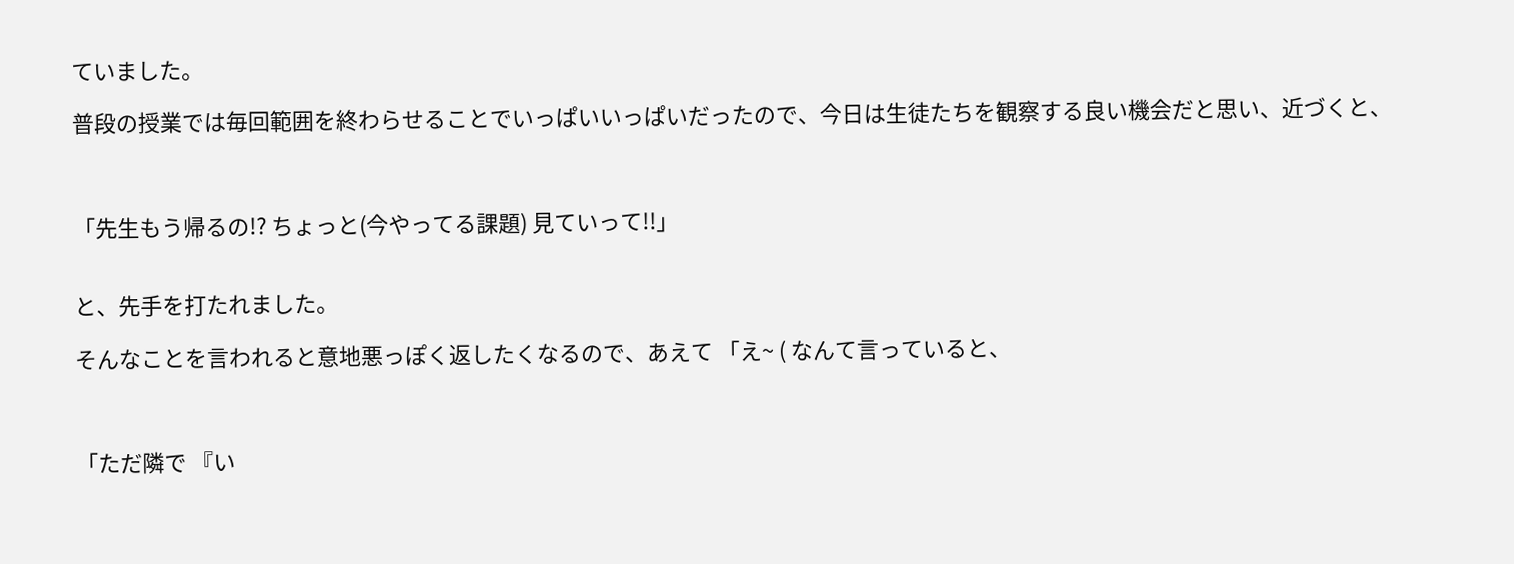ていました。

普段の授業では毎回範囲を終わらせることでいっぱいいっぱいだったので、今日は生徒たちを観察する良い機会だと思い、近づくと、



「先生もう帰るの!? ちょっと(今やってる課題) 見ていって!!」


と、先手を打たれました。

そんなことを言われると意地悪っぽく返したくなるので、あえて 「え~ ( なんて言っていると、



「ただ隣で 『い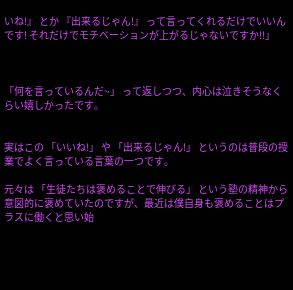いね!』 とか 『出来るじゃん!』 って言ってくれるだけでいいんです! それだけでモチベーションが上がるじゃないですか!!」



「何を言っているんだ~」 って返しつつ、内心は泣きそうなくらい嬉しかったです。


実はこの 「いいね!」 や 「出来るじゃん!」 というのは普段の授業でよく言っている言葉の一つです。

元々は 「生徒たちは褒めることで伸びる」 という塾の精神から意図的に褒めていたのですが、最近は僕自身も褒めることはプラスに働くと思い始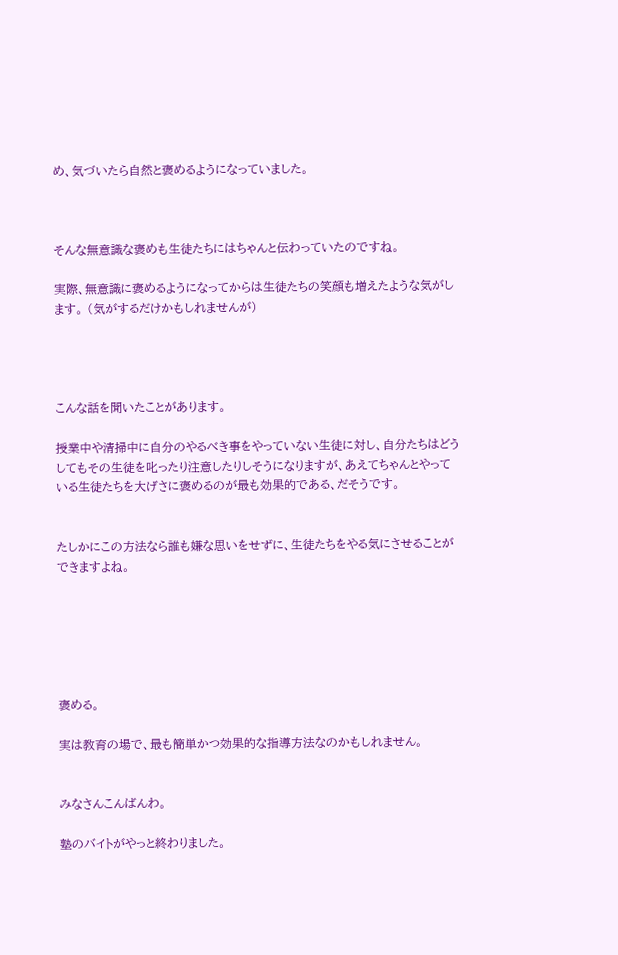め、気づいたら自然と褒めるようになっていました。



そんな無意識な褒めも生徒たちにはちゃんと伝わっていたのですね。

実際、無意識に褒めるようになってからは生徒たちの笑顔も増えたような気がします。 (気がするだけかもしれませんが)




こんな話を聞いたことがあります。

授業中や清掃中に自分のやるべき事をやっていない生徒に対し、自分たちはどうしてもその生徒を叱ったり注意したりしそうになりますが、あえてちゃんとやっている生徒たちを大げさに褒めるのが最も効果的である、だそうです。


たしかにこの方法なら誰も嫌な思いをせずに、生徒たちをやる気にさせることができますよね。






褒める。

実は教育の場で、最も簡単かつ効果的な指導方法なのかもしれません。


みなさんこんばんわ。

塾のバイトがやっと終わりました。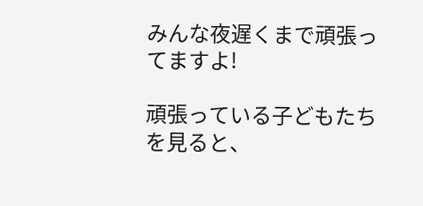みんな夜遅くまで頑張ってますよ!

頑張っている子どもたちを見ると、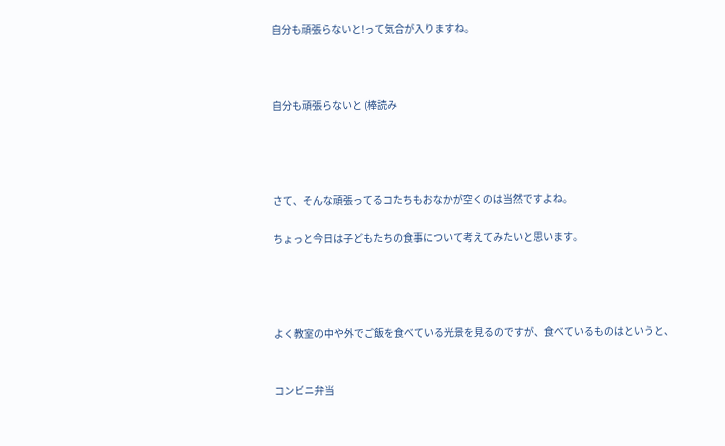自分も頑張らないと!って気合が入りますね。



自分も頑張らないと (棒読み




さて、そんな頑張ってるコたちもおなかが空くのは当然ですよね。

ちょっと今日は子どもたちの食事について考えてみたいと思います。




よく教室の中や外でご飯を食べている光景を見るのですが、食べているものはというと、


コンビニ弁当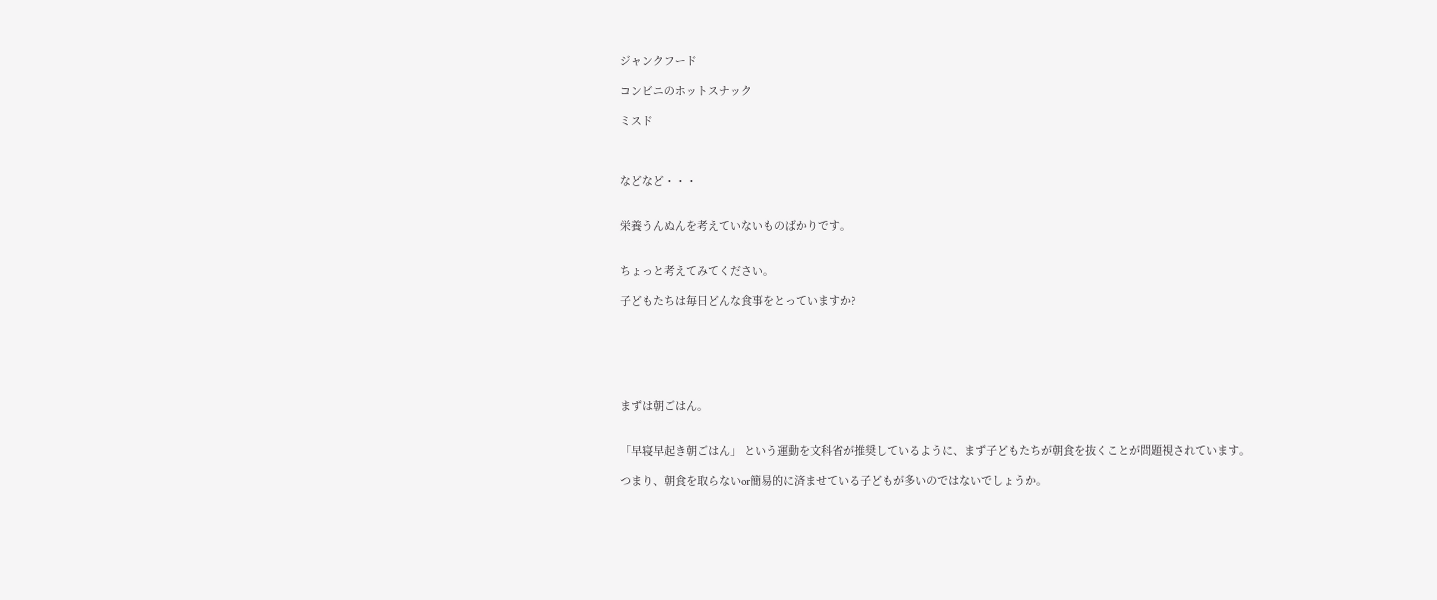ジャンクフード

コンビニのホットスナック

ミスド



などなど・・・


栄養うんぬんを考えていないものばかりです。


ちょっと考えてみてください。

子どもたちは毎日どんな食事をとっていますか?






まずは朝ごはん。


「早寝早起き朝ごはん」 という運動を文科省が推奨しているように、まず子どもたちが朝食を抜くことが問題視されています。

つまり、朝食を取らないor簡易的に済ませている子どもが多いのではないでしょうか。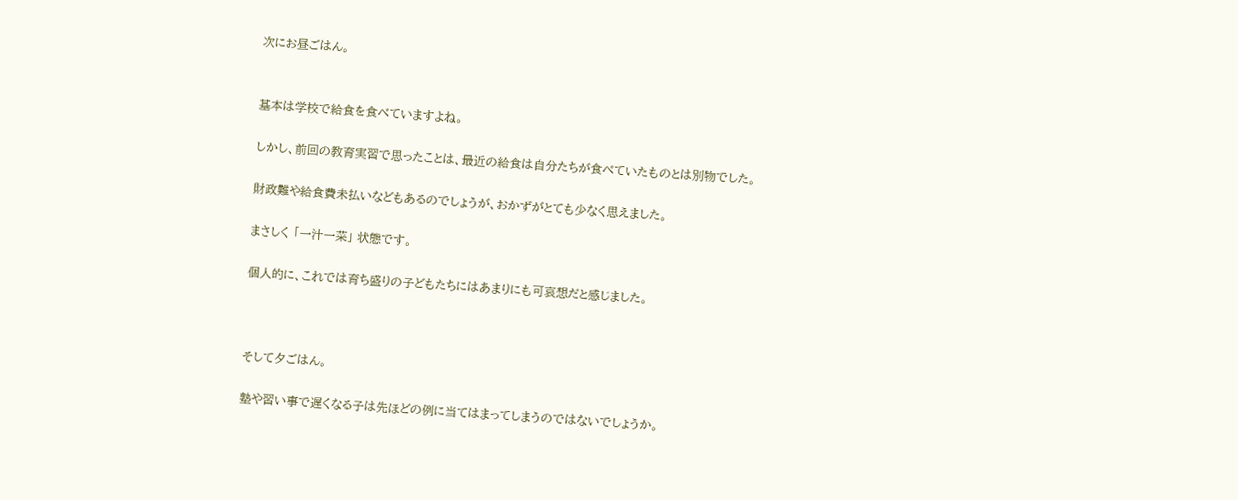次にお昼ごはん。


基本は学校で給食を食べていますよね。

しかし、前回の教育実習で思ったことは、最近の給食は自分たちが食べていたものとは別物でした。

財政難や給食費未払いなどもあるのでしょうが、おかずがとても少なく思えました。

まさしく 「一汁一菜」 状態です。

個人的に、これでは育ち盛りの子どもたちにはあまりにも可哀想だと感じました。



そして夕ごはん。

塾や習い事で遅くなる子は先ほどの例に当てはまってしまうのではないでしょうか。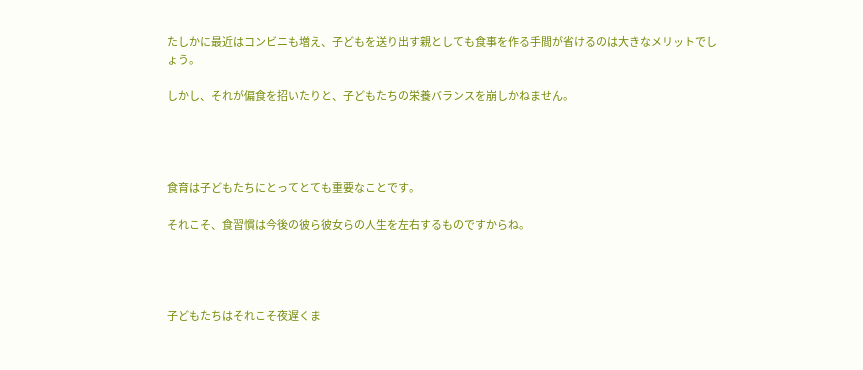たしかに最近はコンビニも増え、子どもを送り出す親としても食事を作る手間が省けるのは大きなメリットでしょう。

しかし、それが偏食を招いたりと、子どもたちの栄養バランスを崩しかねません。




食育は子どもたちにとってとても重要なことです。

それこそ、食習慣は今後の彼ら彼女らの人生を左右するものですからね。




子どもたちはそれこそ夜遅くま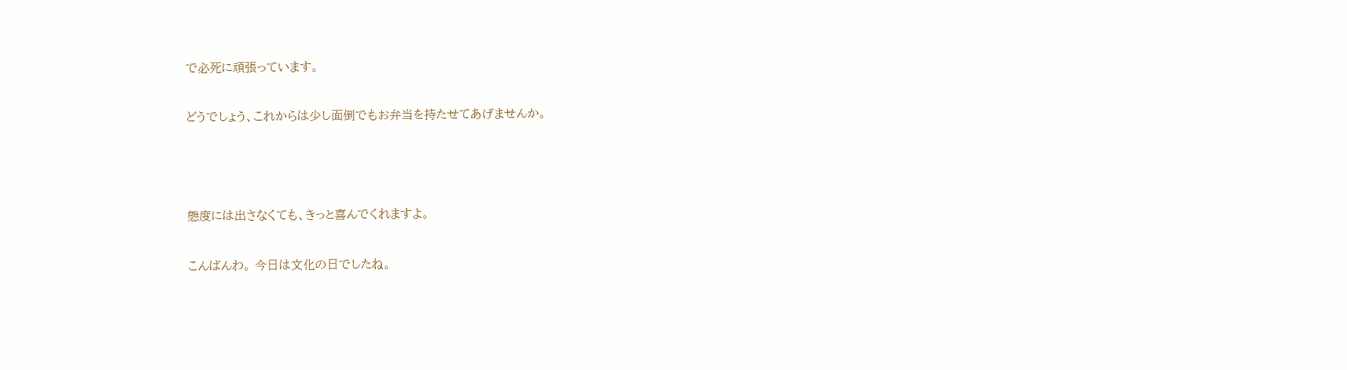で必死に頑張っています。

どうでしょう、これからは少し面倒でもお弁当を持たせてあげませんか。



態度には出さなくても、きっと喜んでくれますよ。

こんばんわ。 今日は文化の日でしたね。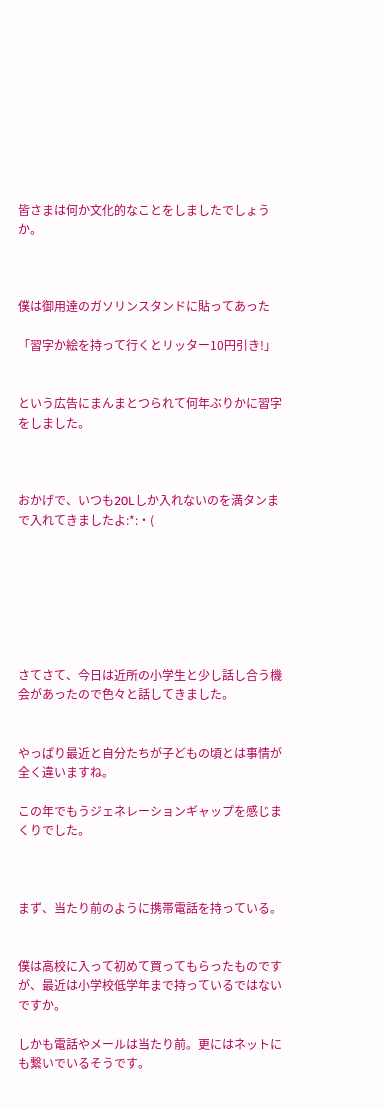皆さまは何か文化的なことをしましたでしょうか。



僕は御用達のガソリンスタンドに貼ってあった

「習字か絵を持って行くとリッター10円引き!」


という広告にまんまとつられて何年ぶりかに習字をしました。



おかげで、いつも20Lしか入れないのを満タンまで入れてきましたよ:*:・(







さてさて、今日は近所の小学生と少し話し合う機会があったので色々と話してきました。


やっぱり最近と自分たちが子どもの頃とは事情が全く違いますね。

この年でもうジェネレーションギャップを感じまくりでした。



まず、当たり前のように携帯電話を持っている。


僕は高校に入って初めて買ってもらったものですが、最近は小学校低学年まで持っているではないですか。

しかも電話やメールは当たり前。更にはネットにも繋いでいるそうです。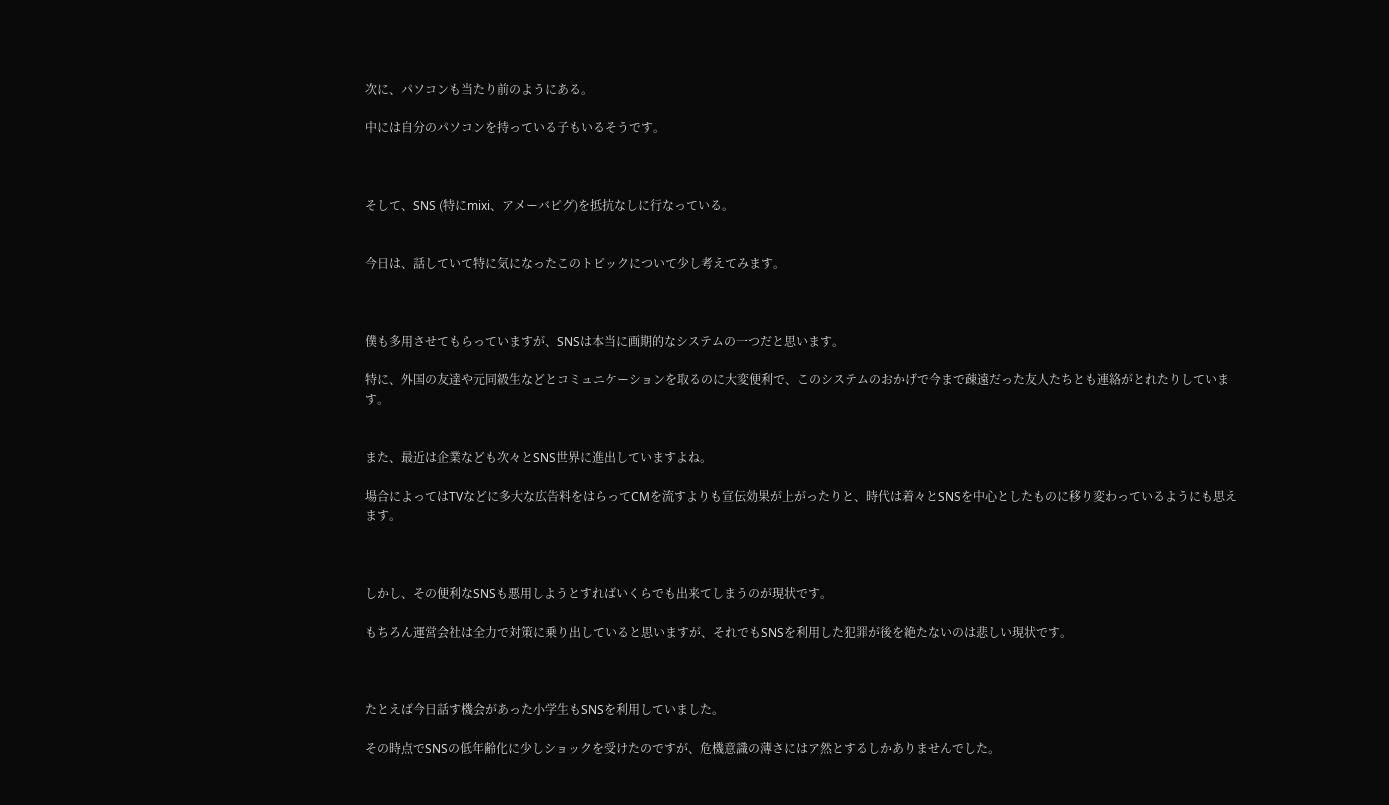次に、パソコンも当たり前のようにある。

中には自分のパソコンを持っている子もいるそうです。



そして、SNS (特にmixi、アメーバピグ)を抵抗なしに行なっている。


今日は、話していて特に気になったこのトピックについて少し考えてみます。



僕も多用させてもらっていますが、SNSは本当に画期的なシステムの一つだと思います。

特に、外国の友達や元同級生などとコミュニケーションを取るのに大変便利で、このシステムのおかげで今まで疎遠だった友人たちとも連絡がとれたりしています。


また、最近は企業なども次々とSNS世界に進出していますよね。

場合によってはTVなどに多大な広告料をはらってCMを流すよりも宣伝効果が上がったりと、時代は着々とSNSを中心としたものに移り変わっているようにも思えます。



しかし、その便利なSNSも悪用しようとすればいくらでも出来てしまうのが現状です。

もちろん運営会社は全力で対策に乗り出していると思いますが、それでもSNSを利用した犯罪が後を絶たないのは悲しい現状です。



たとえば今日話す機会があった小学生もSNSを利用していました。

その時点でSNSの低年齢化に少しショックを受けたのですが、危機意識の薄さにはア然とするしかありませんでした。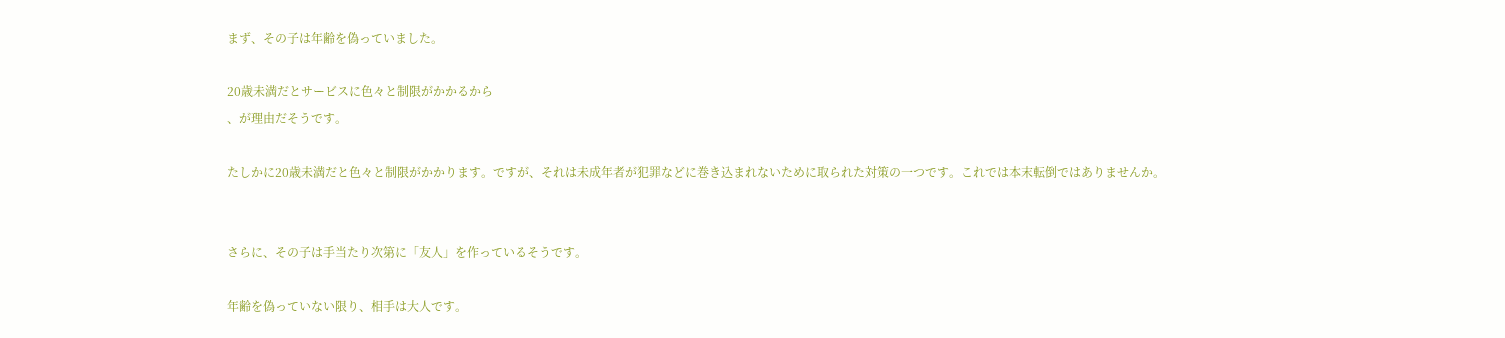まず、その子は年齢を偽っていました。

20歳未満だとサービスに色々と制限がかかるから
、が理由だそうです。

たしかに20歳未満だと色々と制限がかかります。ですが、それは未成年者が犯罪などに巻き込まれないために取られた対策の一つです。これでは本末転倒ではありませんか。


さらに、その子は手当たり次第に「友人」を作っているそうです。

年齢を偽っていない限り、相手は大人です。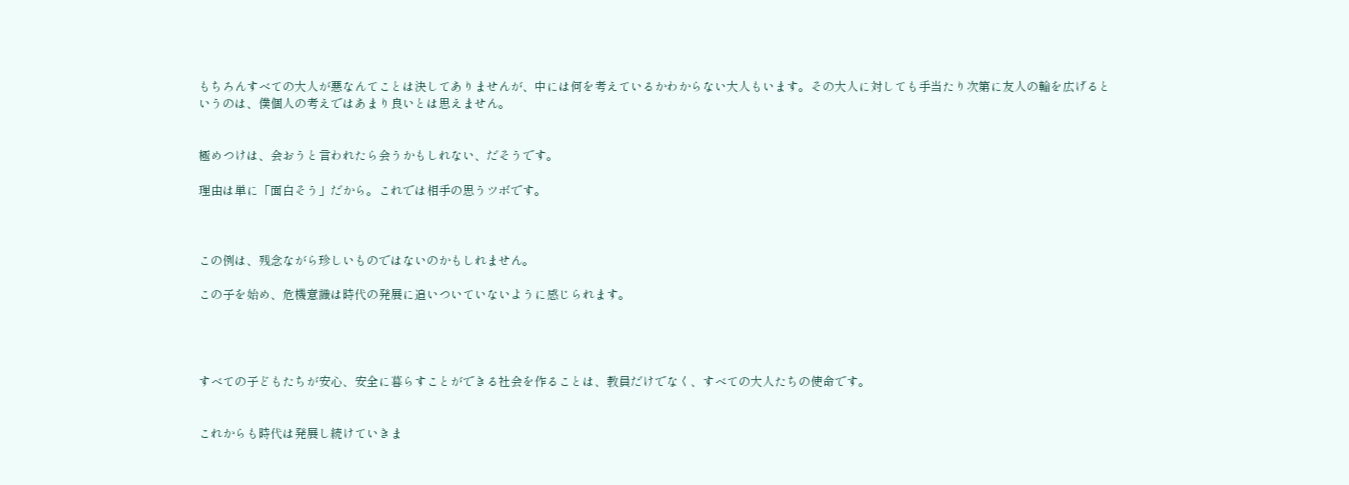もちろんすべての大人が悪なんてことは決してありませんが、中には何を考えているかわからない大人もいます。その大人に対しても手当たり次第に友人の輪を広げるというのは、僕個人の考えではあまり良いとは思えません。


極めつけは、会おうと言われたら会うかもしれない、だそうです。

理由は単に「面白そう」だから。これでは相手の思うツボです。



この例は、残念ながら珍しいものではないのかもしれません。

この子を始め、危機意識は時代の発展に追いついていないように感じられます。




すべての子どもたちが安心、安全に暮らすことができる社会を作ることは、教員だけでなく、すべての大人たちの使命です。


これからも時代は発展し続けていきま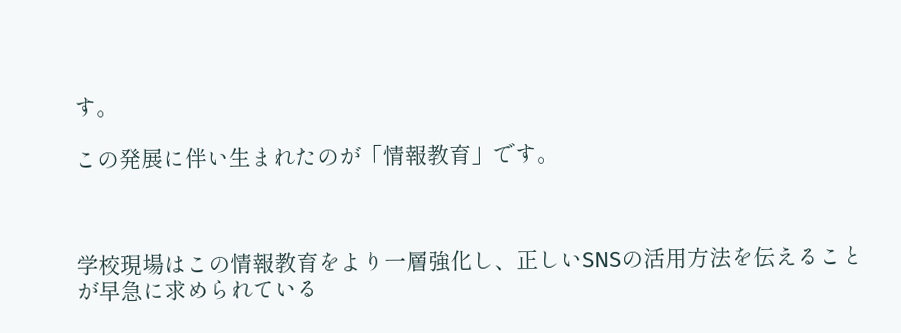す。

この発展に伴い生まれたのが「情報教育」です。



学校現場はこの情報教育をより一層強化し、正しいSNSの活用方法を伝えることが早急に求められている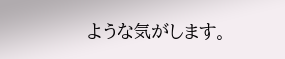ような気がします。